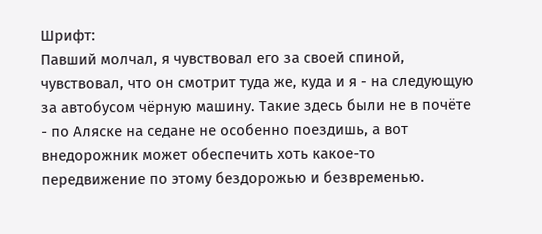Шрифт:
Павший молчал, я чувствовал его за своей спиной, чувствовал, что он смотрит туда же, куда и я - на следующую за автобусом чёрную машину. Такие здесь были не в почёте - по Аляске на седане не особенно поездишь, а вот внедорожник может обеспечить хоть какое-то передвижение по этому бездорожью и безвременью.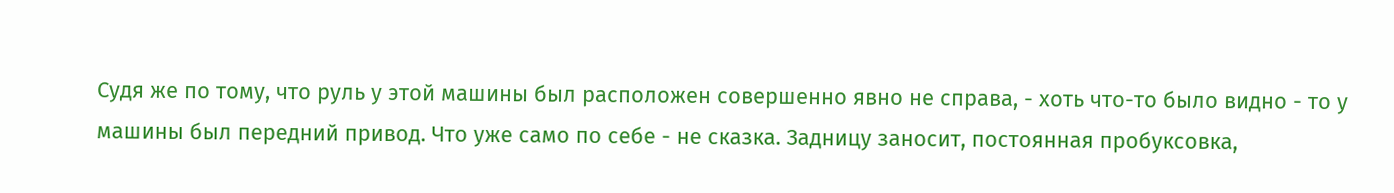Судя же по тому, что руль у этой машины был расположен совершенно явно не справа, - хоть что-то было видно - то у машины был передний привод. Что уже само по себе - не сказка. Задницу заносит, постоянная пробуксовка,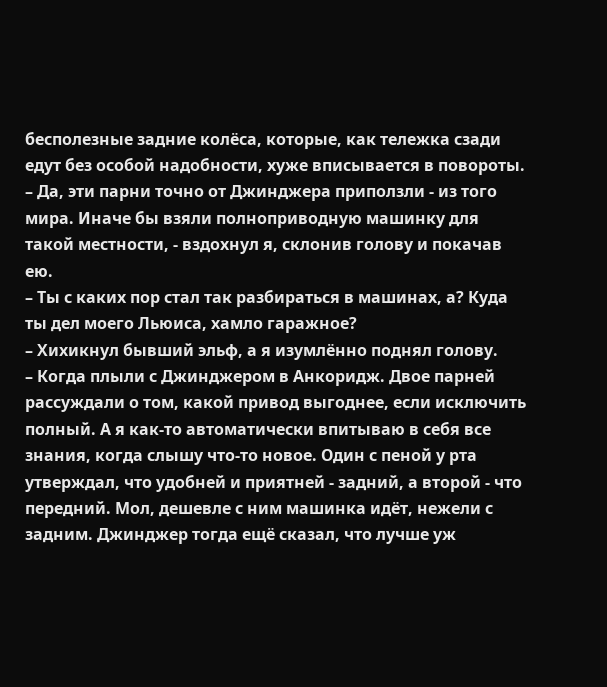бесполезные задние колёса, которые, как тележка сзади едут без особой надобности, хуже вписывается в повороты.
– Да, эти парни точно от Джинджера приползли - из того мира. Иначе бы взяли полноприводную машинку для такой местности, - вздохнул я, склонив голову и покачав ею.
– Ты с каких пор стал так разбираться в машинах, а? Куда ты дел моего Льюиса, хамло гаражное?
– Хихикнул бывший эльф, а я изумлённо поднял голову.
– Когда плыли с Джинджером в Анкоридж. Двое парней рассуждали о том, какой привод выгоднее, если исключить полный. А я как-то автоматически впитываю в себя все знания, когда слышу что-то новое. Один с пеной у рта утверждал, что удобней и приятней - задний, а второй - что передний. Мол, дешевле с ним машинка идёт, нежели с задним. Джинджер тогда ещё сказал, что лучше уж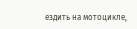ездить на мотоцикле,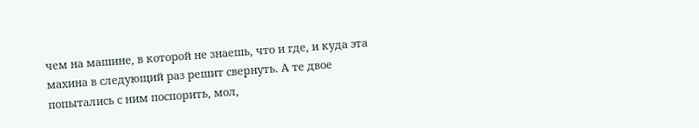чем на машине, в которой не знаешь, что и где, и куда эта махина в следующий раз решит свернуть. А те двое попытались с ним поспорить, мол,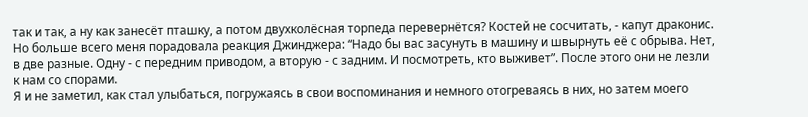так и так, а ну как занесёт пташку, а потом двухколёсная торпеда перевернётся? Костей не сосчитать, - капут драконис. Но больше всего меня порадовала реакция Джинджера: “Надо бы вас засунуть в машину и швырнуть её с обрыва. Нет, в две разные. Одну - с передним приводом, а вторую - с задним. И посмотреть, кто выживет”. После этого они не лезли к нам со спорами.
Я и не заметил, как стал улыбаться, погружаясь в свои воспоминания и немного отогреваясь в них, но затем моего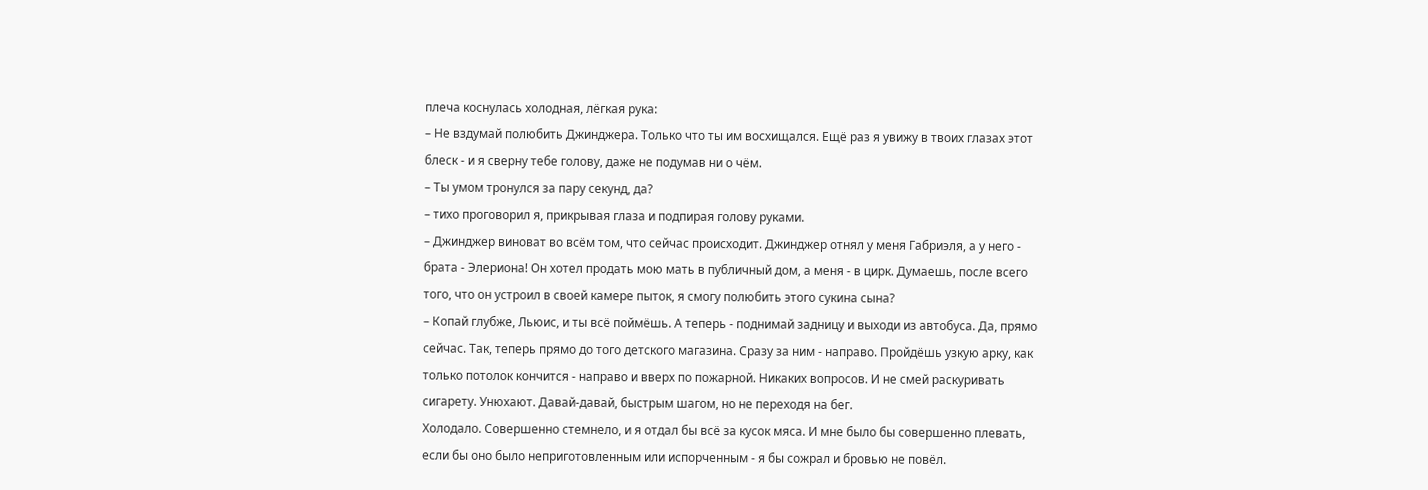плеча коснулась холодная, лёгкая рука:
– Не вздумай полюбить Джинджера. Только что ты им восхищался. Ещё раз я увижу в твоих глазах этот блеск - и я сверну тебе голову, даже не подумав ни о чём.
– Ты умом тронулся за пару секунд, да?
– тихо проговорил я, прикрывая глаза и подпирая голову руками.
– Джинджер виноват во всём том, что сейчас происходит. Джинджер отнял у меня Габриэля, а у него - брата - Элериона! Он хотел продать мою мать в публичный дом, а меня - в цирк. Думаешь, после всего того, что он устроил в своей камере пыток, я смогу полюбить этого сукина сына?
– Копай глубже, Льюис, и ты всё поймёшь. А теперь - поднимай задницу и выходи из автобуса. Да, прямо сейчас. Так, теперь прямо до того детского магазина. Сразу за ним - направо. Пройдёшь узкую арку, как только потолок кончится - направо и вверх по пожарной. Никаких вопросов. И не смей раскуривать сигарету. Унюхают. Давай-давай, быстрым шагом, но не переходя на бег.
Холодало. Совершенно стемнело, и я отдал бы всё за кусок мяса. И мне было бы совершенно плевать, если бы оно было неприготовленным или испорченным - я бы сожрал и бровью не повёл.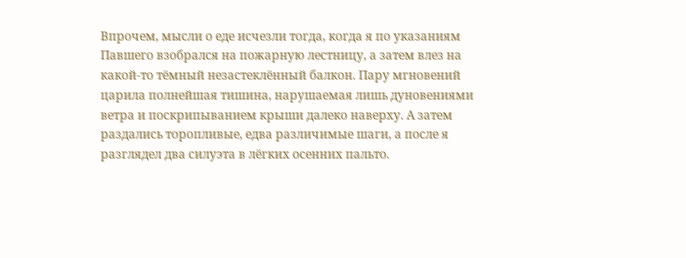Впрочем, мысли о еде исчезли тогда, когда я по указаниям Павшего взобрался на пожарную лестницу, а затем влез на какой-то тёмный незастеклённый балкон. Пару мгновений царила полнейшая тишина, нарушаемая лишь дуновениями ветра и поскрипыванием крыши далеко наверху. А затем раздались торопливые, едва различимые шаги, а после я разглядел два силуэта в лёгких осенних пальто.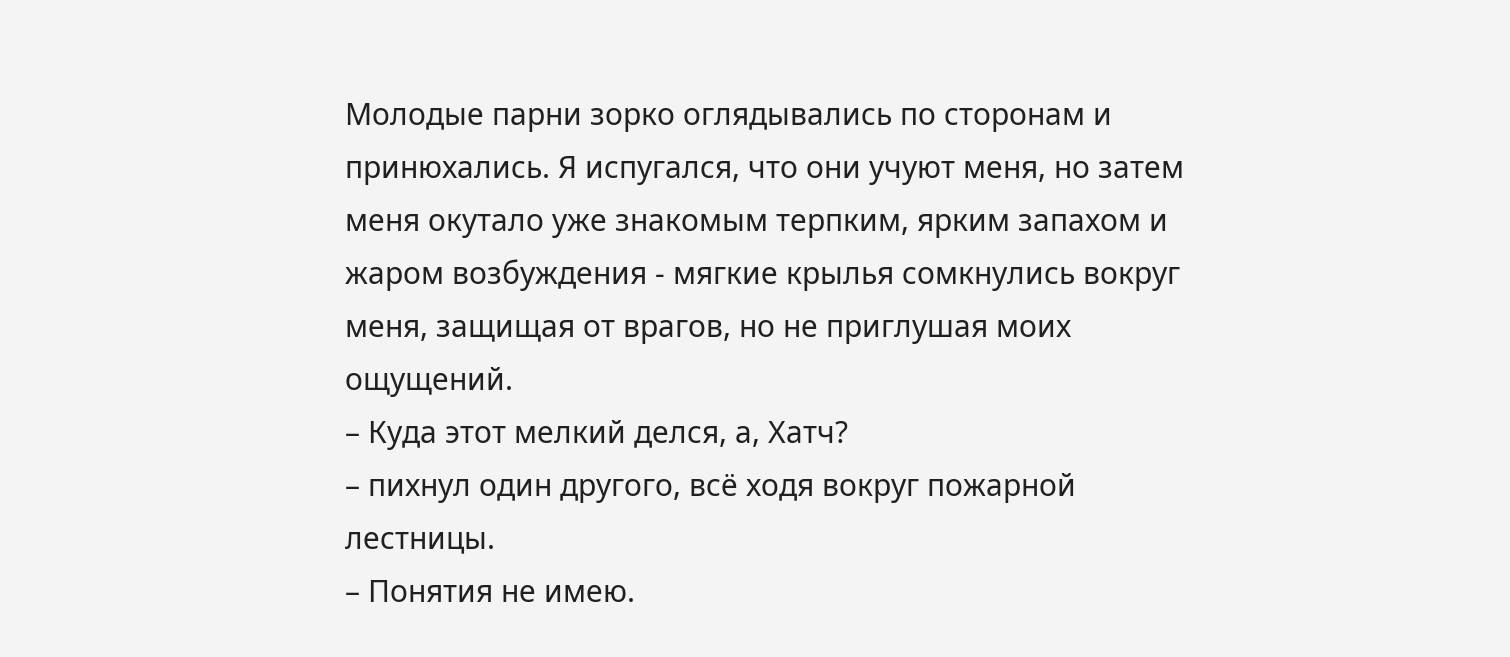Молодые парни зорко оглядывались по сторонам и принюхались. Я испугался, что они учуют меня, но затем меня окутало уже знакомым терпким, ярким запахом и жаром возбуждения - мягкие крылья сомкнулись вокруг меня, защищая от врагов, но не приглушая моих ощущений.
– Куда этот мелкий делся, а, Хатч?
– пихнул один другого, всё ходя вокруг пожарной лестницы.
– Понятия не имею.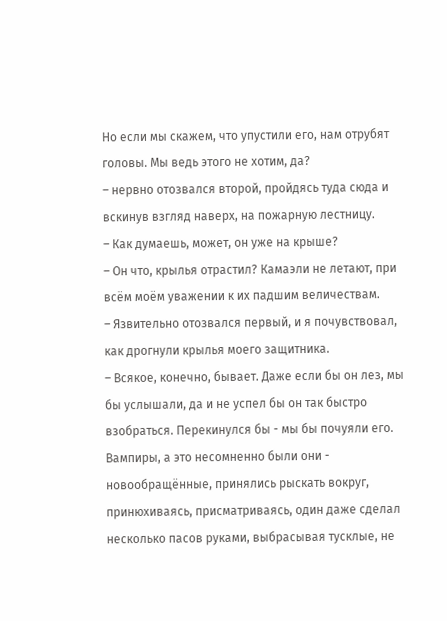Но если мы скажем, что упустили его, нам отрубят головы. Мы ведь этого не хотим, да?
– нервно отозвался второй, пройдясь туда сюда и вскинув взгляд наверх, на пожарную лестницу.
– Как думаешь, может, он уже на крыше?
– Он что, крылья отрастил? Камаэли не летают, при всём моём уважении к их падшим величествам.
– Язвительно отозвался первый, и я почувствовал, как дрогнули крылья моего защитника.
– Всякое, конечно, бывает. Даже если бы он лез, мы бы услышали, да и не успел бы он так быстро взобраться. Перекинулся бы - мы бы почуяли его.
Вампиры, а это несомненно были они - новообращённые, принялись рыскать вокруг, принюхиваясь, присматриваясь, один даже сделал несколько пасов руками, выбрасывая тусклые, не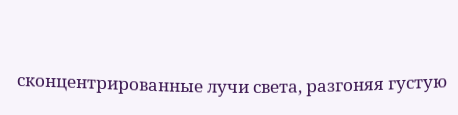сконцентрированные лучи света, разгоняя густую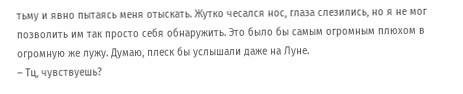тьму и явно пытаясь меня отыскать. Жутко чесался нос, глаза слезились, но я не мог позволить им так просто себя обнаружить. Это было бы самым огромным плюхом в огромную же лужу. Думаю, плеск бы услышали даже на Луне.
– Тц, чувствуешь?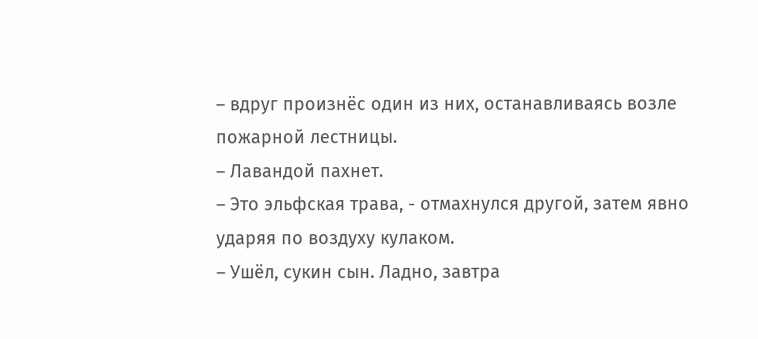– вдруг произнёс один из них, останавливаясь возле пожарной лестницы.
– Лавандой пахнет.
– Это эльфская трава, - отмахнулся другой, затем явно ударяя по воздуху кулаком.
– Ушёл, сукин сын. Ладно, завтра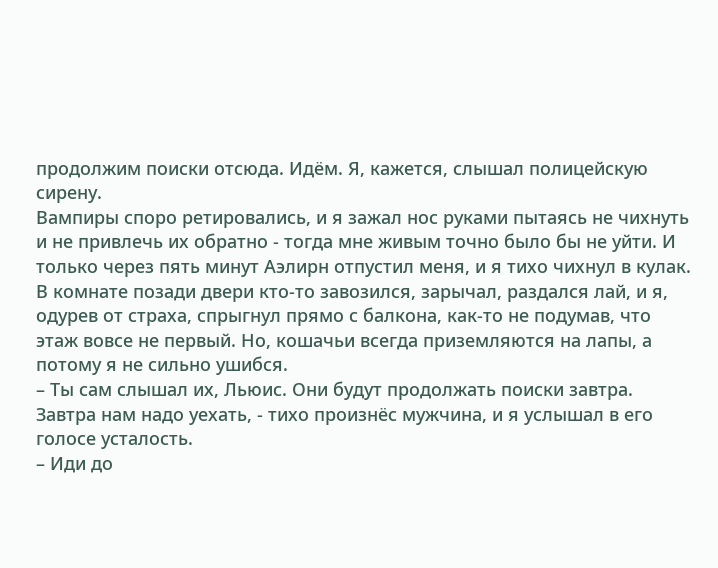продолжим поиски отсюда. Идём. Я, кажется, слышал полицейскую сирену.
Вампиры споро ретировались, и я зажал нос руками пытаясь не чихнуть и не привлечь их обратно - тогда мне живым точно было бы не уйти. И только через пять минут Аэлирн отпустил меня, и я тихо чихнул в кулак. В комнате позади двери кто-то завозился, зарычал, раздался лай, и я, одурев от страха, спрыгнул прямо с балкона, как-то не подумав, что этаж вовсе не первый. Но, кошачьи всегда приземляются на лапы, а потому я не сильно ушибся.
– Ты сам слышал их, Льюис. Они будут продолжать поиски завтра. Завтра нам надо уехать, - тихо произнёс мужчина, и я услышал в его голосе усталость.
– Иди до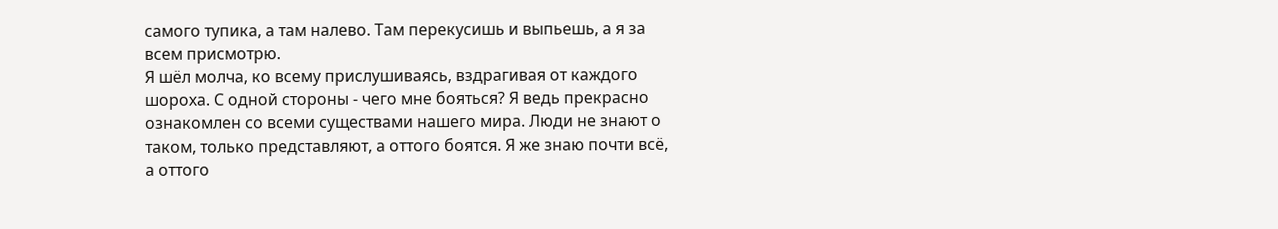самого тупика, а там налево. Там перекусишь и выпьешь, а я за всем присмотрю.
Я шёл молча, ко всему прислушиваясь, вздрагивая от каждого шороха. С одной стороны - чего мне бояться? Я ведь прекрасно ознакомлен со всеми существами нашего мира. Люди не знают о таком, только представляют, а оттого боятся. Я же знаю почти всё, а оттого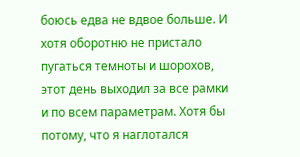боюсь едва не вдвое больше. И хотя оборотню не пристало пугаться темноты и шорохов, этот день выходил за все рамки и по всем параметрам. Хотя бы потому, что я наглотался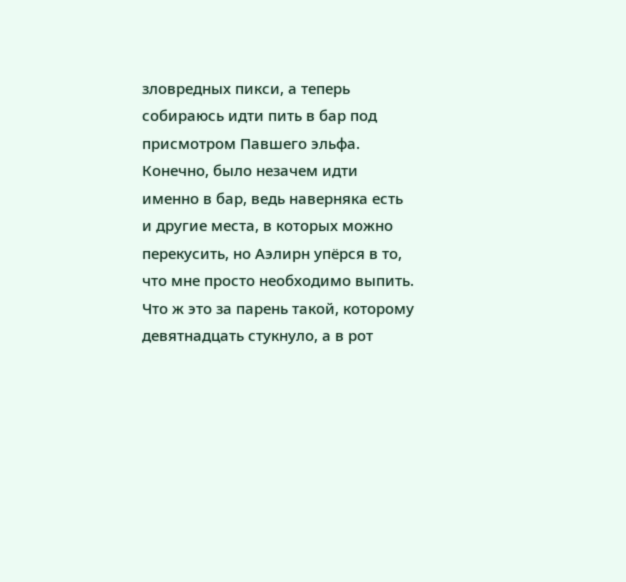зловредных пикси, а теперь собираюсь идти пить в бар под присмотром Павшего эльфа. Конечно, было незачем идти именно в бар, ведь наверняка есть и другие места, в которых можно перекусить, но Аэлирн упёрся в то, что мне просто необходимо выпить. Что ж это за парень такой, которому девятнадцать стукнуло, а в рот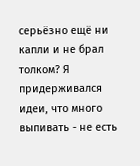серьёзно ещё ни капли и не брал толком? Я придерживался идеи, что много выпивать - не есть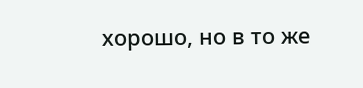хорошо, но в то же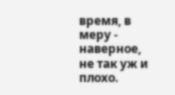время, в меру - наверное, не так уж и плохо.